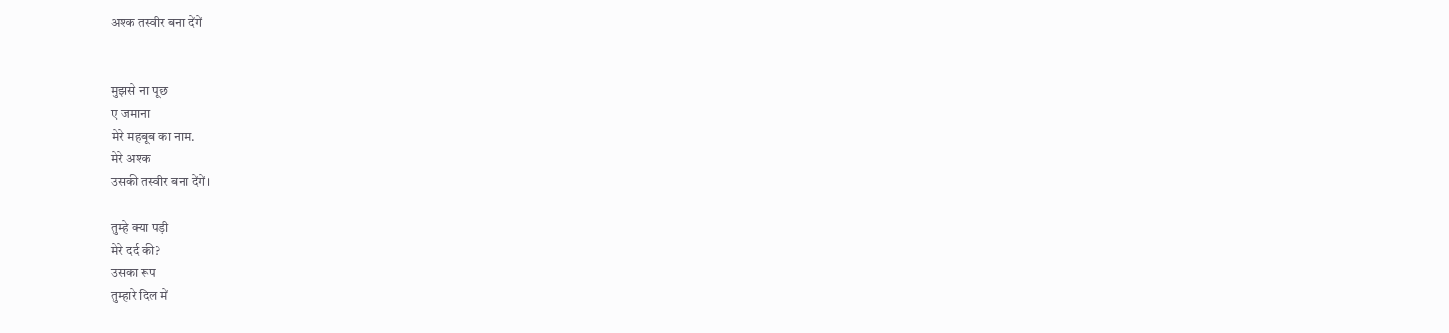अश्क तस्वीर बना देंगें


मुझसे ना पूछ
ए जमाना
मेरे महबूब का नाम.
मेरे अश्क
उसकी तस्वीर बना देंगें।

तुम्हे क्या पड़ी
मेरे दर्द की?
उसका रूप
तुम्हारे दिल में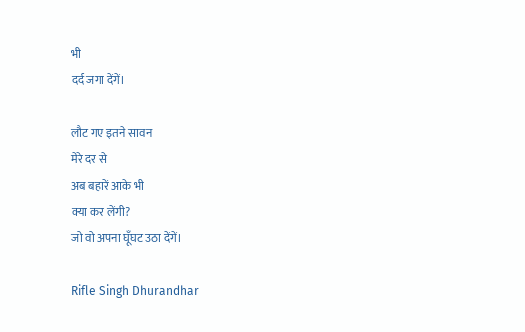भी
दर्द जगा देंगें।

लौट गए इतने सावन
मेरे दर से
अब बहारें आके भी
क्या कर लेंगी?
जो वो अपना घूँघट उठा देंगें।

Rifle Singh Dhurandhar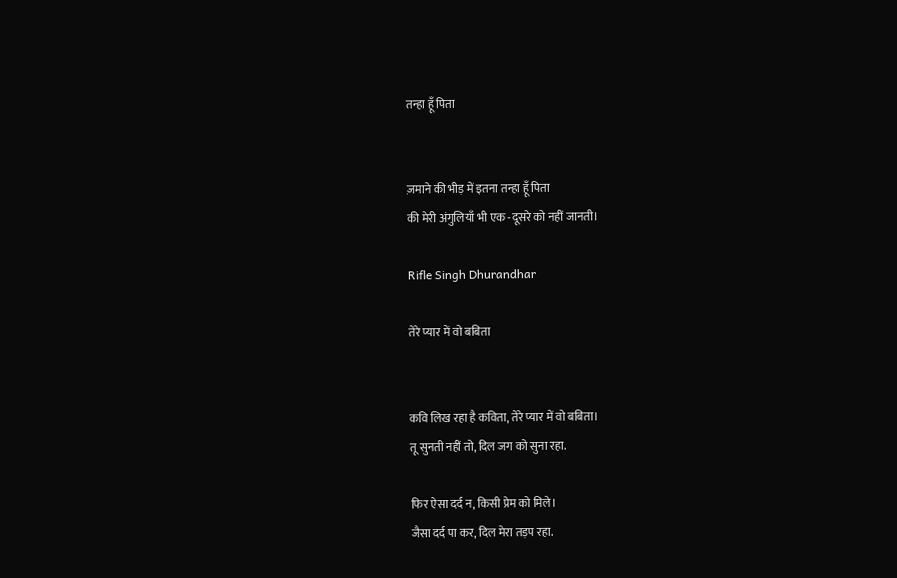तन्हा हूँ पिता


ज़माने की भीड़ में इतना तन्हा हूँ पिता
की मेरी अंगुलियाँ भी एक -दूसरे को नहीं जानती।

Rifle Singh Dhurandhar

तेरे प्यार में वो बबिता


कवि लिख रहा है कविता, तेरे प्यार में वो बबिता।
तू सुनती नहीं तो, दिल जग को सुना रहा.

फिर ऐसा दर्द न, किसी प्रेम को मिले।
जैसा दर्द पा कर, दिल मेरा तड़प रहा.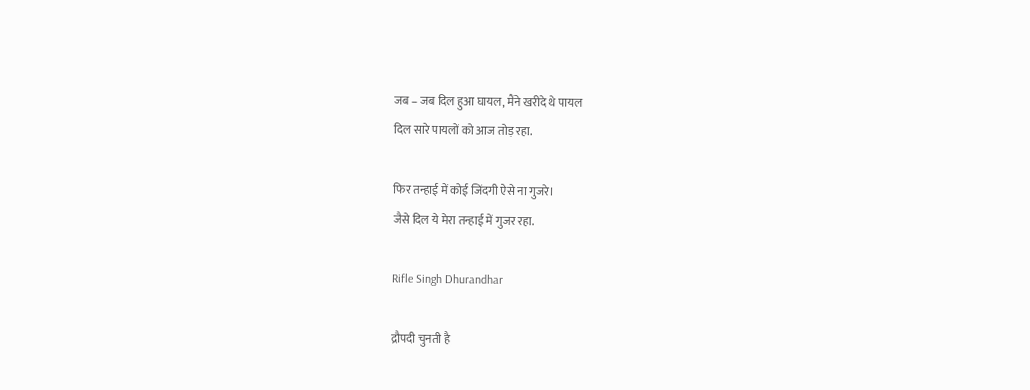जब – जब दिल हुआ घायल, मैंने खरीदे थे पायल
दिल सारे पायलों को आज तोड़ रहा.

फिर तन्हाई में कोई जिंदगी ऐसे ना गुजरे।
जैसे दिल ये मेरा तन्हाई में गुजर रहा.

Rifle Singh Dhurandhar

द्रौपदी चुनती है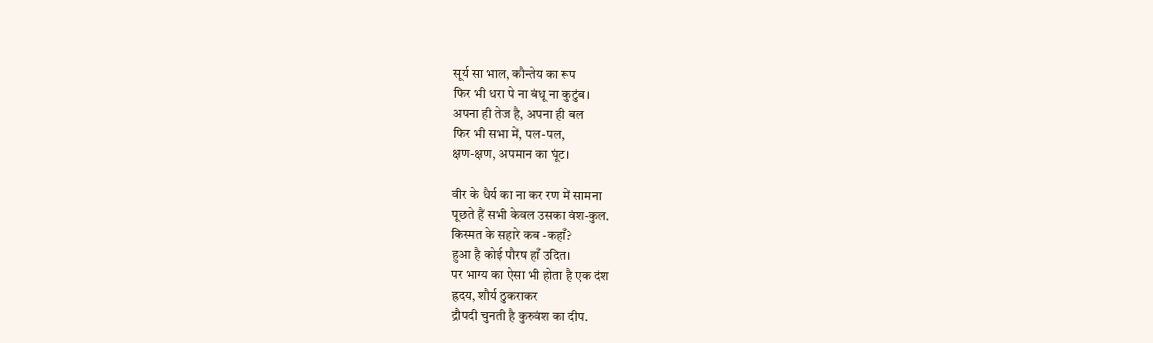सूर्य सा भाल, कौन्तेय का रूप
फिर भी धरा पे ना बंधू ना कुटुंब।
अपना ही तेज है, अपना ही बल
फिर भी सभा में, पल-पल,
क्षण-क्षण, अपमान का घूंट।

वीर के धैर्य का ना कर रण में सामना
पूछते हैं सभी केवल उसका वंश-कुल.
किस्मत के सहारे कब -कहाँ?
हुआ है कोई पौरष हाँ उदित।
पर भाग्य का ऐसा भी होता है एक दंश
ह्रदय, शौर्य ठुकराकर
द्रौपदी चुनती है कुरुवंश का दीप.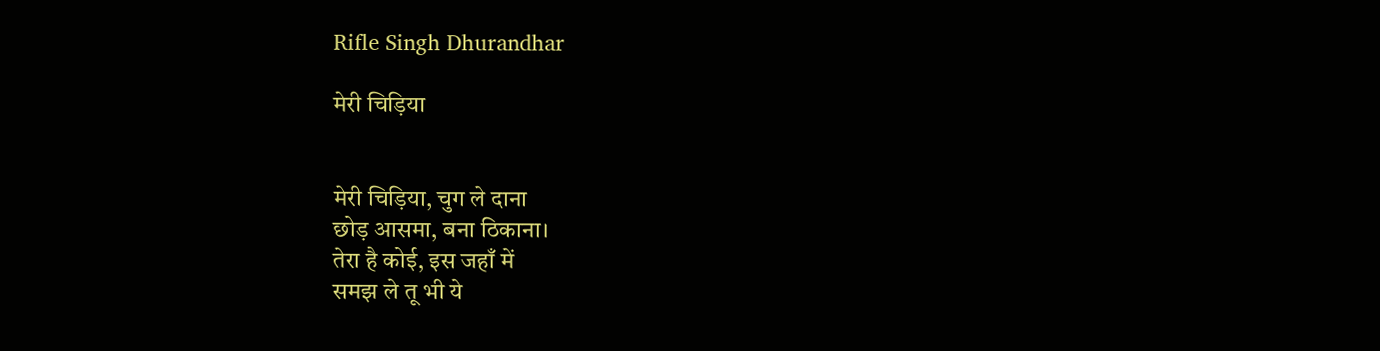Rifle Singh Dhurandhar

मेरी चिड़िया


मेरी चिड़िया, चुग ले दाना
छोड़ आसमा, बना ठिकाना।
तेरा है कोई, इस जहाँ में
समझ ले तू भी ये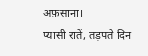अफ़साना।
प्यासी रातें, तड़पते दिन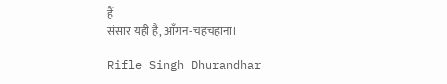हैं
संसार यही है, आँगन-चहचहाना।

Rifle Singh Dhurandhar